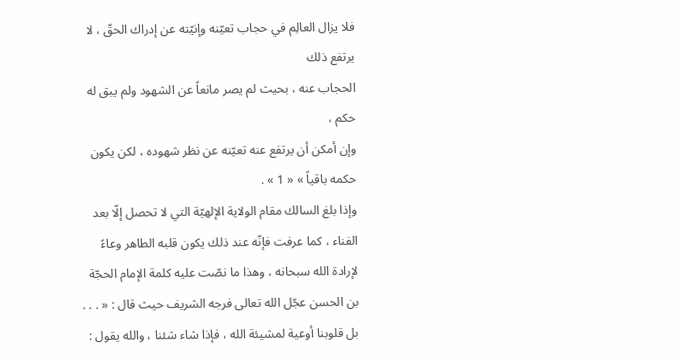فلا يزال العالِم في حجاب تعيّنه وإنيّته عن إدراك الحقّ ، لا يرتفع ذلك
الحجاب عنه ، بحيث لم يصر مانعاً عن الشهود ولم يبق له حكم ،
وإن أمكن أن يرتفع عنه تعيّنه عن نظر شهوده ، لكن يكون حكمه باقياً » « 1 » .
وإذا بلغ السالك مقام الولاية الإلهيّة التي لا تحصل إلّا بعد الفناء ، كما عرفت فإنّه عند ذلك يكون قلبه الطاهر وعاءً لإرادة الله سبحانه ، وهذا ما نصّت عليه كلمة الإمام الحجّة بن الحسن عجّل الله تعالى فرجه الشريف حيث قال : « . . .
بل قلوبنا أوعية لمشيئة الله ، فإذا شاء شئنا ، والله يقول :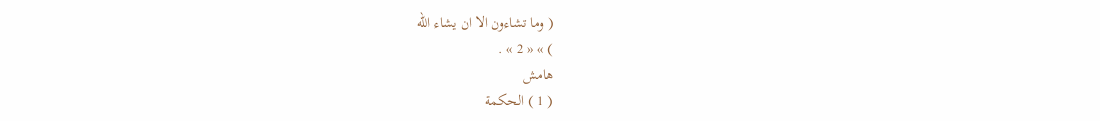( وما تشاءون الا ان يشاء الله
) » « 2 » .
هامش
( 1 ) الحكمة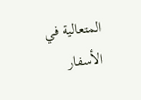المتعالية في الأسفار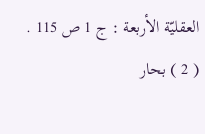العقليّة الأربعة : ج 1 ص 115 .
( 2 ) بحار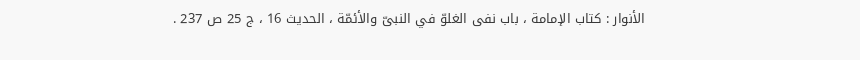الأنوار : كتاب الإمامة ، باب نفى الغلوّ في النبىّ والأئمّة ، الحديث 16 ، ج 25 ص 237 .